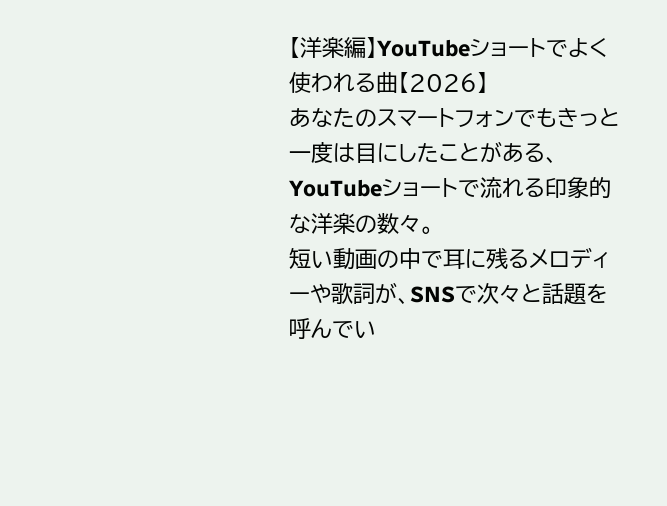【洋楽編】YouTubeショートでよく使われる曲【2026】
あなたのスマートフォンでもきっと一度は目にしたことがある、YouTubeショートで流れる印象的な洋楽の数々。
短い動画の中で耳に残るメロディーや歌詞が、SNSで次々と話題を呼んでい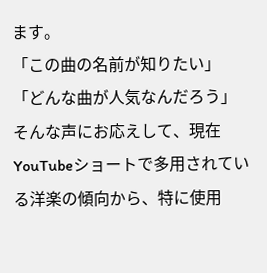ます。
「この曲の名前が知りたい」「どんな曲が人気なんだろう」そんな声にお応えして、現在YouTubeショートで多用されている洋楽の傾向から、特に使用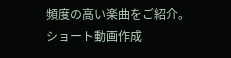頻度の高い楽曲をご紹介。
ショート動画作成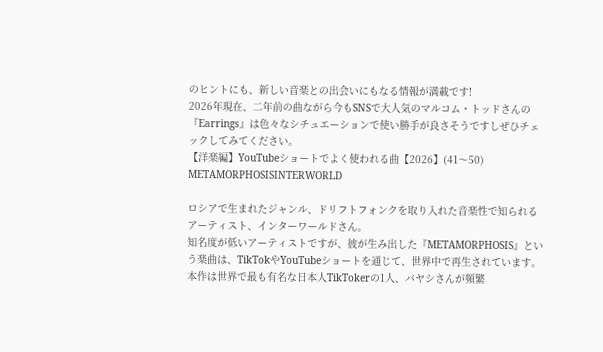のヒントにも、新しい音楽との出会いにもなる情報が満載です!
2026年現在、二年前の曲ながら今もSNSで大人気のマルコム・トッドさんの『Earrings』は色々なシチュエーションで使い勝手が良さそうですしぜひチェックしてみてください。
【洋楽編】YouTubeショートでよく使われる曲【2026】(41〜50)
METAMORPHOSISINTERWORLD

ロシアで生まれたジャンル、ドリフトフォンクを取り入れた音楽性で知られるアーティスト、インターワールドさん。
知名度が低いアーティストですが、彼が生み出した『METAMORPHOSIS』という楽曲は、TikTokやYouTubeショートを通じて、世界中で再生されています。
本作は世界で最も有名な日本人TikTokerの1人、バヤシさんが頻繁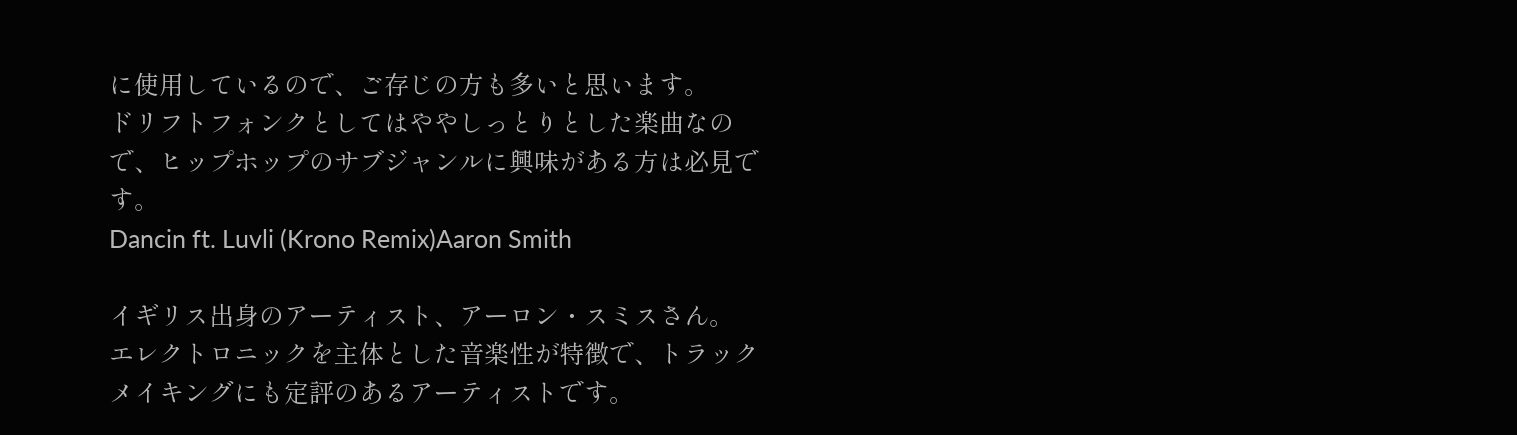に使用しているので、ご存じの方も多いと思います。
ドリフトフォンクとしてはややしっとりとした楽曲なので、ヒップホップのサブジャンルに興味がある方は必見です。
Dancin ft. Luvli (Krono Remix)Aaron Smith

イギリス出身のアーティスト、アーロン・スミスさん。
エレクトロニックを主体とした音楽性が特徴で、トラックメイキングにも定評のあるアーティストです。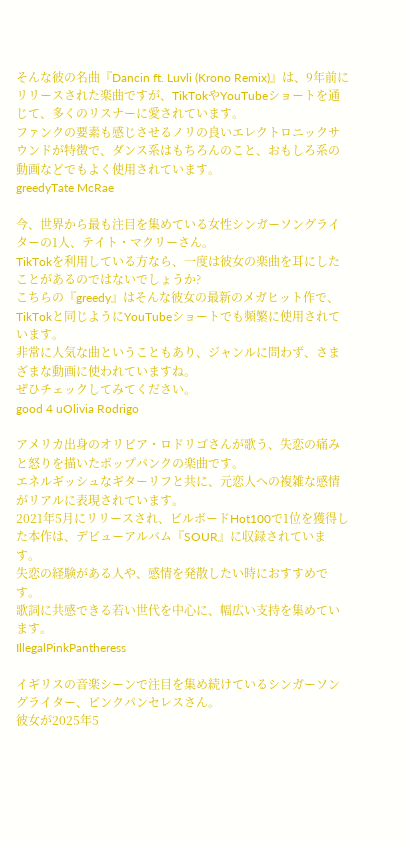そんな彼の名曲『Dancin ft. Luvli (Krono Remix)』は、9年前にリリースされた楽曲ですが、TikTokやYouTubeショートを通じて、多くのリスナーに愛されています。
ファンクの要素も感じさせるノリの良いエレクトロニックサウンドが特徴で、ダンス系はもちろんのこと、おもしろ系の動画などでもよく使用されています。
greedyTate McRae

今、世界から最も注目を集めている女性シンガーソングライターの1人、テイト・マクリーさん。
TikTokを利用している方なら、一度は彼女の楽曲を耳にしたことがあるのではないでしょうか?
こちらの『greedy』はそんな彼女の最新のメガヒット作で、TikTokと同じようにYouTubeショートでも頻繁に使用されています。
非常に人気な曲ということもあり、ジャンルに問わず、さまざまな動画に使われていますね。
ぜひチェックしてみてください。
good 4 uOlivia Rodrigo

アメリカ出身のオリビア・ロドリゴさんが歌う、失恋の痛みと怒りを描いたポップパンクの楽曲です。
エネルギッシュなギターリフと共に、元恋人への複雑な感情がリアルに表現されています。
2021年5月にリリースされ、ビルボードHot100で1位を獲得した本作は、デビューアルバム『SOUR』に収録されています。
失恋の経験がある人や、感情を発散したい時におすすめです。
歌詞に共感できる若い世代を中心に、幅広い支持を集めています。
IllegalPinkPantheress

イギリスの音楽シーンで注目を集め続けているシンガーソングライター、ピンクパンセレスさん。
彼女が2025年5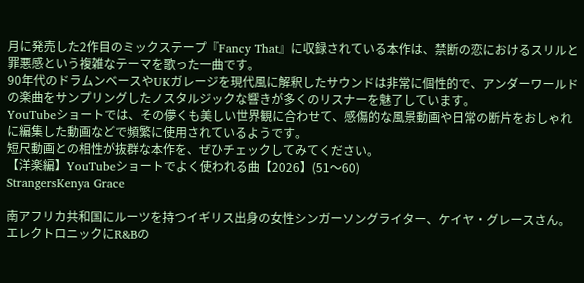月に発売した2作目のミックステープ『Fancy That』に収録されている本作は、禁断の恋におけるスリルと罪悪感という複雑なテーマを歌った一曲です。
90年代のドラムンベースやUKガレージを現代風に解釈したサウンドは非常に個性的で、アンダーワールドの楽曲をサンプリングしたノスタルジックな響きが多くのリスナーを魅了しています。
YouTubeショートでは、その儚くも美しい世界観に合わせて、感傷的な風景動画や日常の断片をおしゃれに編集した動画などで頻繁に使用されているようです。
短尺動画との相性が抜群な本作を、ぜひチェックしてみてください。
【洋楽編】YouTubeショートでよく使われる曲【2026】(51〜60)
StrangersKenya Grace

南アフリカ共和国にルーツを持つイギリス出身の女性シンガーソングライター、ケイヤ・グレースさん。
エレクトロニックにR&Bの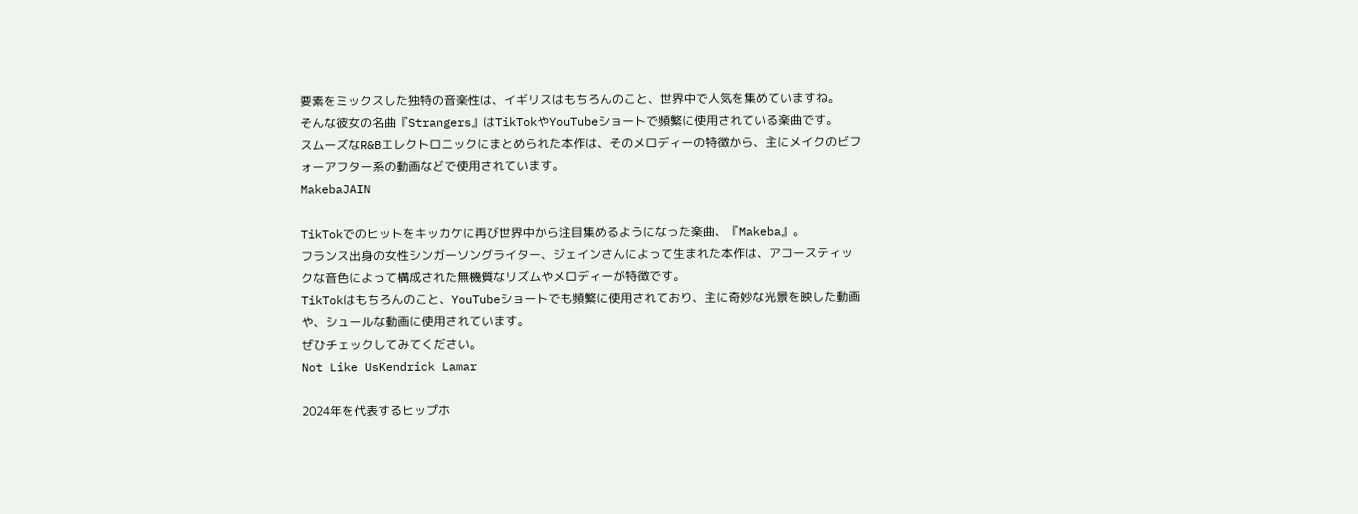要素をミックスした独特の音楽性は、イギリスはもちろんのこと、世界中で人気を集めていますね。
そんな彼女の名曲『Strangers』はTikTokやYouTubeショートで頻繁に使用されている楽曲です。
スムーズなR&Bエレクトロニックにまとめられた本作は、そのメロディーの特徴から、主にメイクのビフォーアフター系の動画などで使用されています。
MakebaJAIN

TikTokでのヒットをキッカケに再び世界中から注目集めるようになった楽曲、『Makeba』。
フランス出身の女性シンガーソングライター、ジェインさんによって生まれた本作は、アコースティックな音色によって構成された無機質なリズムやメロディーが特徴です。
TikTokはもちろんのこと、YouTubeショートでも頻繁に使用されており、主に奇妙な光景を映した動画や、シュールな動画に使用されています。
ぜひチェックしてみてください。
Not Like UsKendrick Lamar

2024年を代表するヒップホ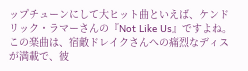ップチューンにして大ヒット曲といえば、ケンドリック・ラマーさんの『Not Like Us』ですよね。
この楽曲は、宿敵ドレイクさんへの痛烈なディスが満載で、彼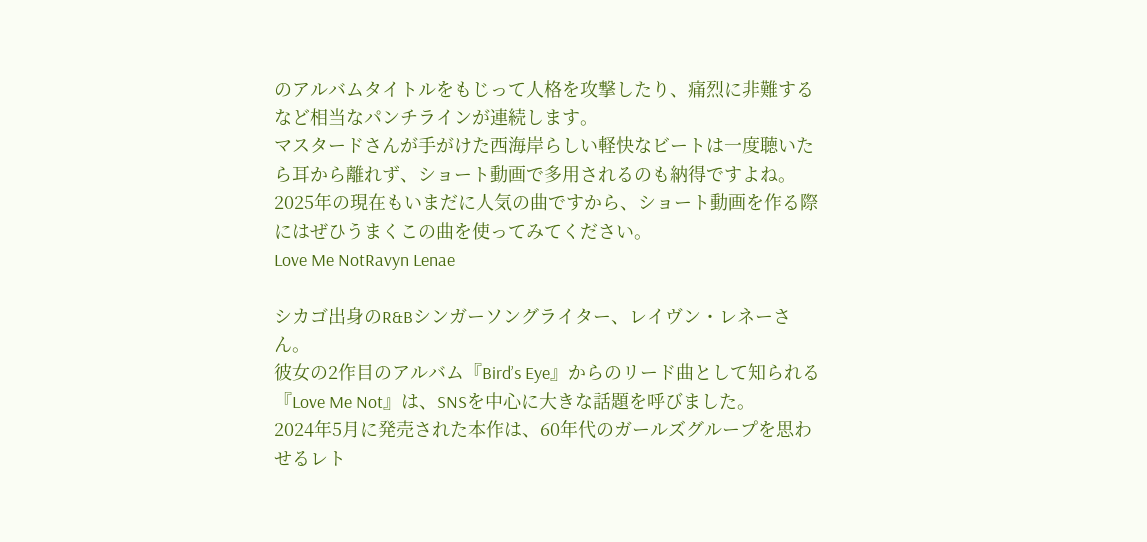のアルバムタイトルをもじって人格を攻撃したり、痛烈に非難するなど相当なパンチラインが連続します。
マスタードさんが手がけた西海岸らしい軽快なビートは一度聴いたら耳から離れず、ショート動画で多用されるのも納得ですよね。
2025年の現在もいまだに人気の曲ですから、ショート動画を作る際にはぜひうまくこの曲を使ってみてください。
Love Me NotRavyn Lenae

シカゴ出身のR&Bシンガーソングライター、レイヴン・レネーさん。
彼女の2作目のアルバム『Bird’s Eye』からのリード曲として知られる『Love Me Not』は、SNSを中心に大きな話題を呼びました。
2024年5月に発売された本作は、60年代のガールズグループを思わせるレト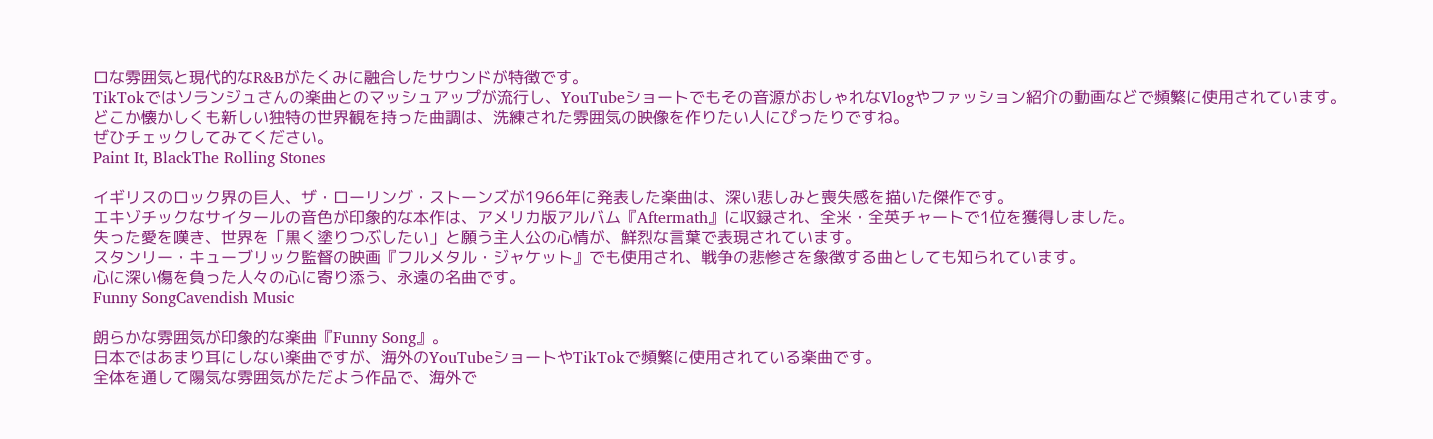ロな雰囲気と現代的なR&Bがたくみに融合したサウンドが特徴です。
TikTokではソランジュさんの楽曲とのマッシュアップが流行し、YouTubeショートでもその音源がおしゃれなVlogやファッション紹介の動画などで頻繁に使用されています。
どこか懐かしくも新しい独特の世界観を持った曲調は、洗練された雰囲気の映像を作りたい人にぴったりですね。
ぜひチェックしてみてください。
Paint It, BlackThe Rolling Stones

イギリスのロック界の巨人、ザ・ローリング・ストーンズが1966年に発表した楽曲は、深い悲しみと喪失感を描いた傑作です。
エキゾチックなサイタールの音色が印象的な本作は、アメリカ版アルバム『Aftermath』に収録され、全米・全英チャートで1位を獲得しました。
失った愛を嘆き、世界を「黒く塗りつぶしたい」と願う主人公の心情が、鮮烈な言葉で表現されています。
スタンリー・キューブリック監督の映画『フルメタル・ジャケット』でも使用され、戦争の悲惨さを象徴する曲としても知られています。
心に深い傷を負った人々の心に寄り添う、永遠の名曲です。
Funny SongCavendish Music

朗らかな雰囲気が印象的な楽曲『Funny Song』。
日本ではあまり耳にしない楽曲ですが、海外のYouTubeショートやTikTokで頻繁に使用されている楽曲です。
全体を通して陽気な雰囲気がただよう作品で、海外で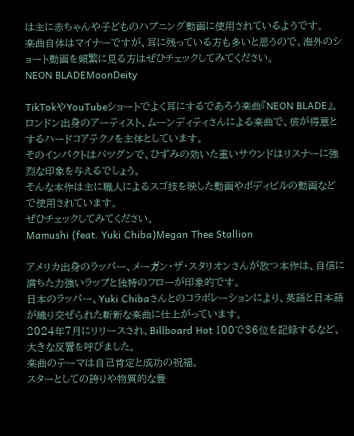は主に赤ちゃんや子どものハプニング動画に使用されているようです。
楽曲自体はマイナーですが、耳に残っている方も多いと思うので、海外のショート動画を頻繁に見る方はぜひチェックしてみてください。
NEON BLADEMoonDeity

TikTokやYouTubeショートでよく耳にするであろう楽曲『NEON BLADE』。
ロンドン出身のアーティスト、ムーンディティさんによる楽曲で、彼が得意とするハードコアテクノを主体としています。
そのインパクトはバツグンで、ひずみの効いた重いサウンドはリスナーに強烈な印象を与えるでしょう。
そんな本作は主に職人によるスゴ技を映した動画やボディビルの動画などで使用されています。
ぜひチェックしてみてください。
Mamushi (feat. Yuki Chiba)Megan Thee Stallion

アメリカ出身のラッパー、メーガン・ザ・スタリオンさんが放つ本作は、自信に満ちた力強いラップと独特のフローが印象的です。
日本のラッパー、Yuki Chibaさんとのコラボレーションにより、英語と日本語が織り交ぜられた斬新な楽曲に仕上がっています。
2024年7月にリリースされ、Billboard Hot 100で36位を記録するなど、大きな反響を呼びました。
楽曲のテーマは自己肯定と成功の祝福。
スターとしての誇りや物質的な豊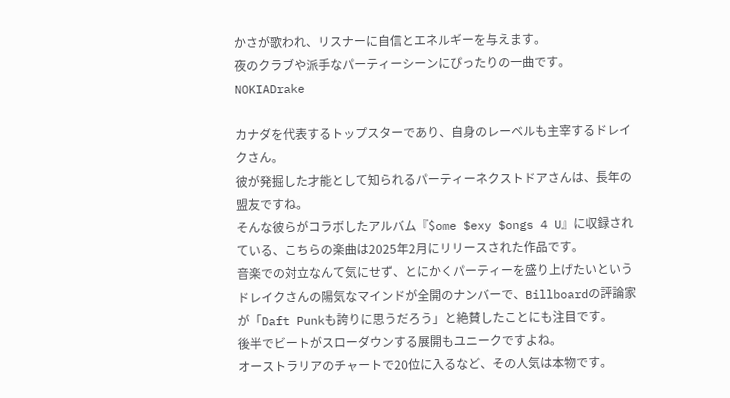かさが歌われ、リスナーに自信とエネルギーを与えます。
夜のクラブや派手なパーティーシーンにぴったりの一曲です。
NOKIADrake

カナダを代表するトップスターであり、自身のレーベルも主宰するドレイクさん。
彼が発掘した才能として知られるパーティーネクストドアさんは、長年の盟友ですね。
そんな彼らがコラボしたアルバム『$ome $exy $ongs 4 U』に収録されている、こちらの楽曲は2025年2月にリリースされた作品です。
音楽での対立なんて気にせず、とにかくパーティーを盛り上げたいというドレイクさんの陽気なマインドが全開のナンバーで、Billboardの評論家が「Daft Punkも誇りに思うだろう」と絶賛したことにも注目です。
後半でビートがスローダウンする展開もユニークですよね。
オーストラリアのチャートで20位に入るなど、その人気は本物です。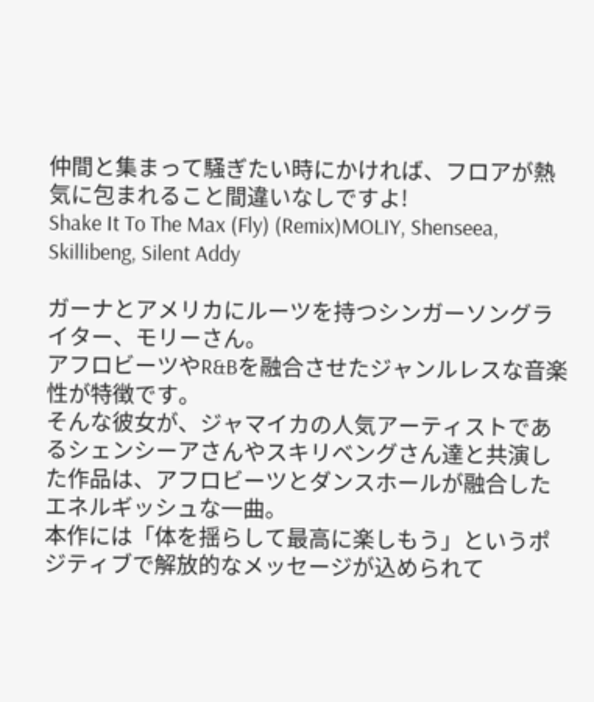仲間と集まって騒ぎたい時にかければ、フロアが熱気に包まれること間違いなしですよ!
Shake It To The Max (Fly) (Remix)MOLIY, Shenseea, Skillibeng, Silent Addy

ガーナとアメリカにルーツを持つシンガーソングライター、モリーさん。
アフロビーツやR&Bを融合させたジャンルレスな音楽性が特徴です。
そんな彼女が、ジャマイカの人気アーティストであるシェンシーアさんやスキリベングさん達と共演した作品は、アフロビーツとダンスホールが融合したエネルギッシュな一曲。
本作には「体を揺らして最高に楽しもう」というポジティブで解放的なメッセージが込められて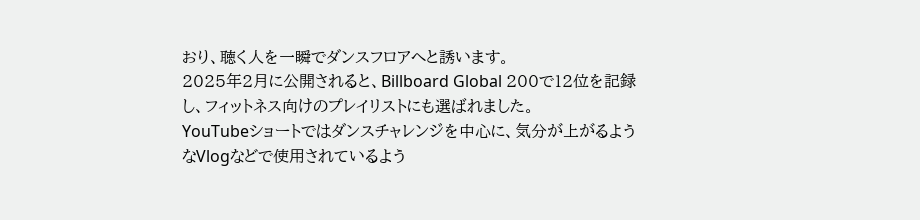おり、聴く人を一瞬でダンスフロアへと誘います。
2025年2月に公開されると、Billboard Global 200で12位を記録し、フィットネス向けのプレイリストにも選ばれました。
YouTubeショートではダンスチャレンジを中心に、気分が上がるようなVlogなどで使用されているよう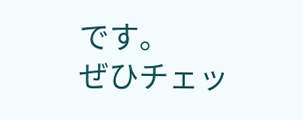です。
ぜひチェッ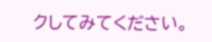クしてみてください。